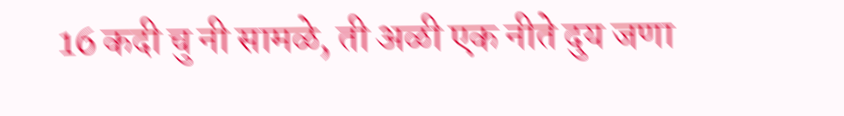16 कदी चु नी सामळे, ती अळी एक नीते दुय जणा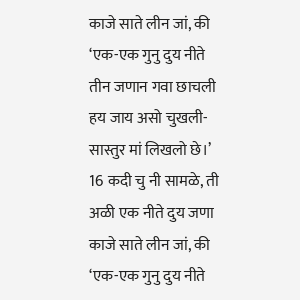काजे साते लीन जां, की ‘एक-एक गुनु दुय नीते तीन जणान गवा छाचली हय जाय असो चुखली-सास्तुर मां लिखलो छे।’
16 कदी चु नी सामळे, ती अळी एक नीते दुय जणा काजे साते लीन जां, की ‘एक-एक गुनु दुय नीते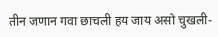तीन जणान गवा छाचली हय जाय असो चुखली-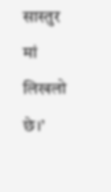सास्तुर मां लिखलो छे।’